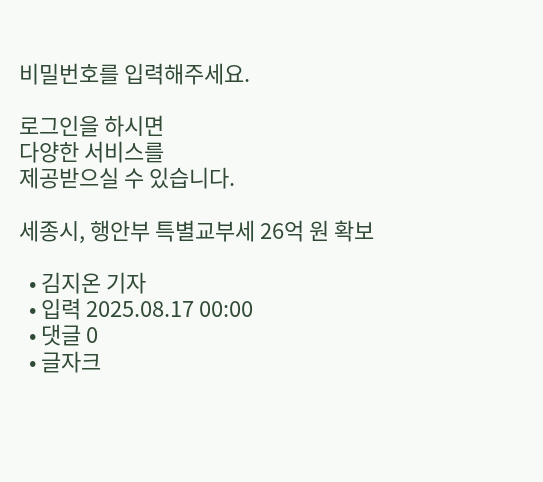비밀번호를 입력해주세요.

로그인을 하시면
다양한 서비스를
제공받으실 수 있습니다.

세종시, 행안부 특별교부세 26억 원 확보

  • 김지온 기자
  • 입력 2025.08.17 00:00
  • 댓글 0
  • 글자크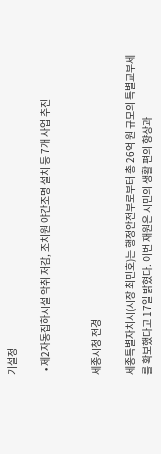기설정

  • 제2자동집하시설 악취 저감, 조치원 야간조명 설치 등 7개 사업 추진


세종시청 전경

세종특별자치시(시장 최민호)는 행정안전부로부터 총 26억 원 규모의 특별교부세를 확보했다고 17일 밝혔다. 이번 재원은 시민의 생활 편의 향상과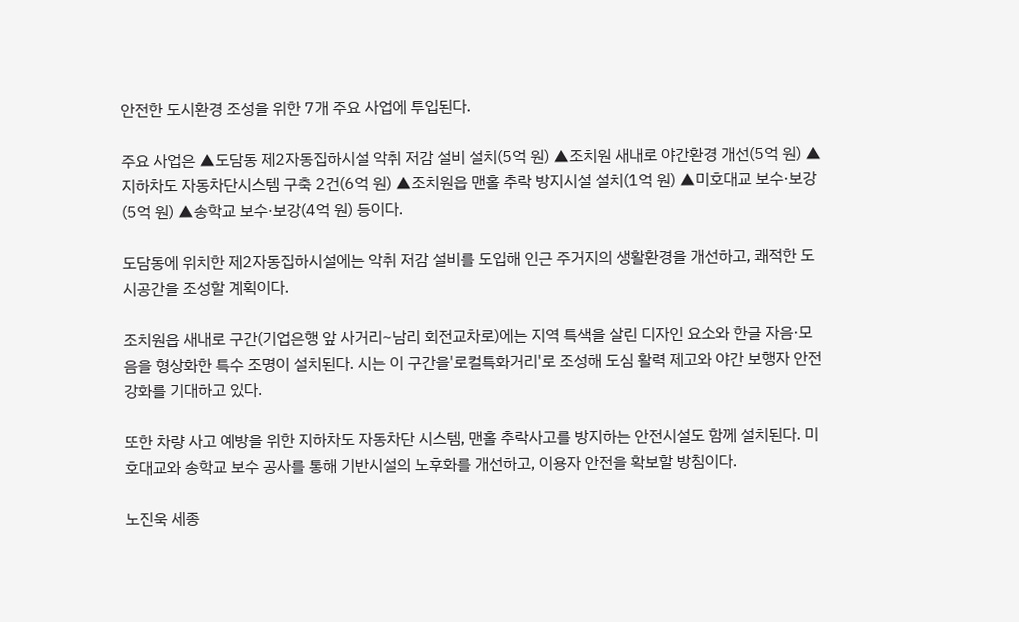안전한 도시환경 조성을 위한 7개 주요 사업에 투입된다.

주요 사업은 ▲도담동 제2자동집하시설 악취 저감 설비 설치(5억 원) ▲조치원 새내로 야간환경 개선(5억 원) ▲지하차도 자동차단시스템 구축 2건(6억 원) ▲조치원읍 맨홀 추락 방지시설 설치(1억 원) ▲미호대교 보수·보강(5억 원) ▲송학교 보수·보강(4억 원) 등이다.

도담동에 위치한 제2자동집하시설에는 악취 저감 설비를 도입해 인근 주거지의 생활환경을 개선하고, 쾌적한 도시공간을 조성할 계획이다.

조치원읍 새내로 구간(기업은행 앞 사거리~남리 회전교차로)에는 지역 특색을 살린 디자인 요소와 한글 자음·모음을 형상화한 특수 조명이 설치된다. 시는 이 구간을'로컬특화거리'로 조성해 도심 활력 제고와 야간 보행자 안전 강화를 기대하고 있다.

또한 차량 사고 예방을 위한 지하차도 자동차단 시스템, 맨홀 추락사고를 방지하는 안전시설도 함께 설치된다. 미호대교와 송학교 보수 공사를 통해 기반시설의 노후화를 개선하고, 이용자 안전을 확보할 방침이다.

노진욱 세종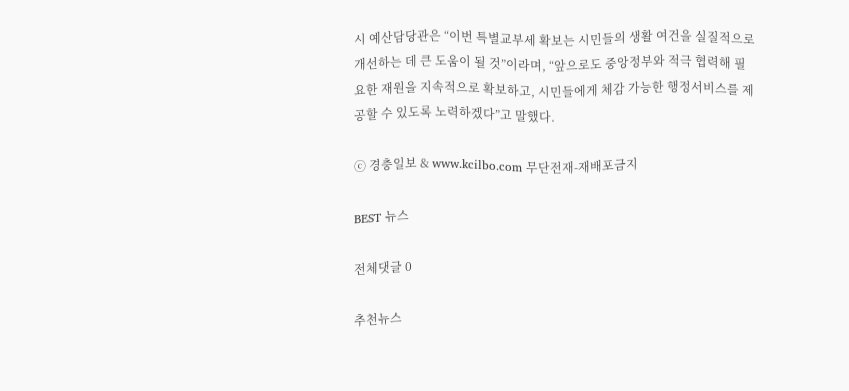시 예산담당관은 “이번 특별교부세 확보는 시민들의 생활 여건을 실질적으로 개선하는 데 큰 도움이 될 것”이라며, “앞으로도 중앙정부와 적극 협력해 필요한 재원을 지속적으로 확보하고, 시민들에게 체감 가능한 행정서비스를 제공할 수 있도록 노력하겠다”고 말했다.

ⓒ 경충일보 & www.kcilbo.com 무단전재-재배포금지

BEST 뉴스

전체댓글 0

추천뉴스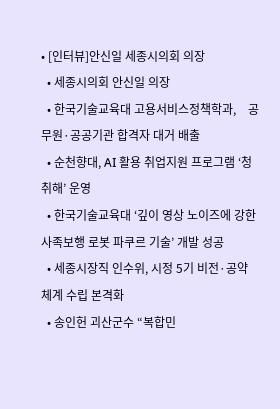• [인터뷰]안신일 세종시의회 의장
  • 세종시의회 안신일 의장
  • 한국기술교육대 고용서비스정책학과,    공무원·공공기관 합격자 대거 배출
  • 순천향대, AI 활용 취업지원 프로그램 ‘청취해’ 운영
  • 한국기술교육대 ‘깊이 영상 노이즈에 강한 사족보행 로봇 파쿠르 기술’ 개발 성공
  • 세종시장직 인수위, 시정 5기 비전·공약 체계 수립 본격화
  • 송인헌 괴산군수 “복합민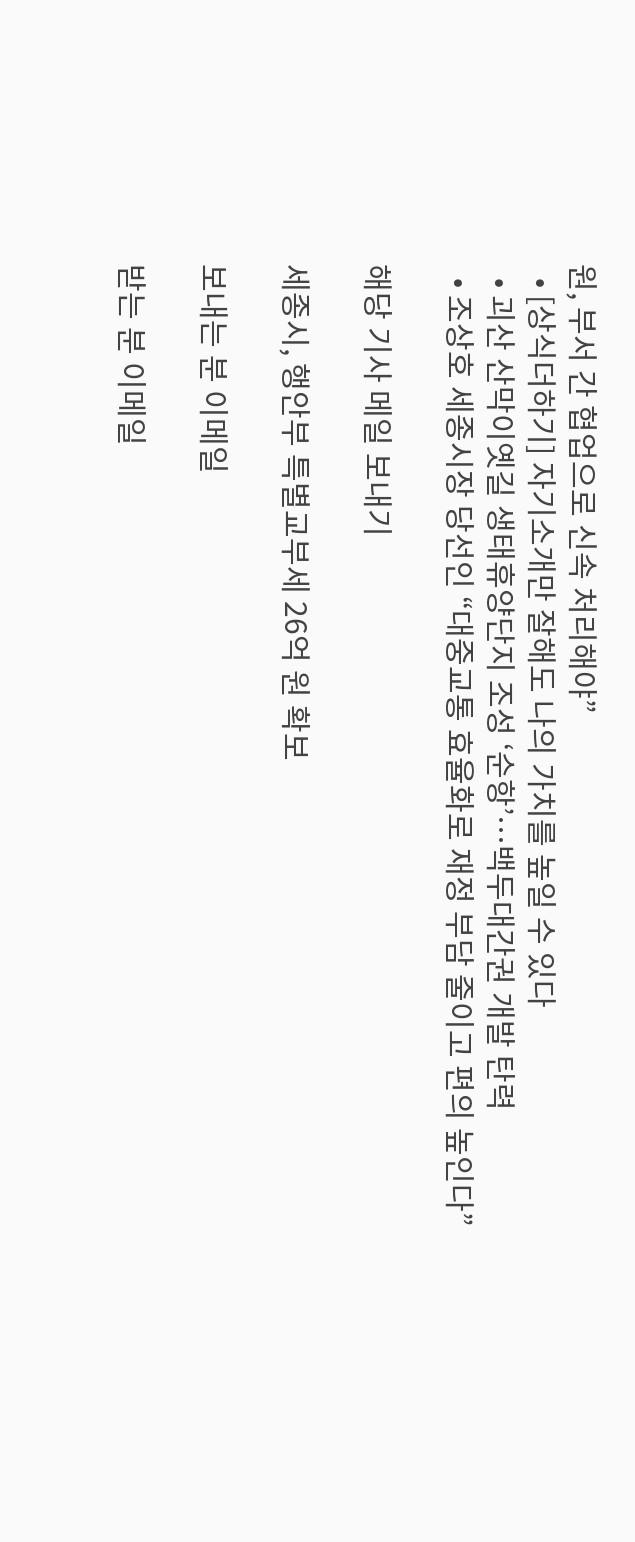원, 부서 간 협업으로 신속 처리해야”
  • [상식더하기] 자기소개만 잘해도 나의 가치를 높일 수 있다
  • 괴산 산막이옛길 생태휴양단지 조성 ‘순항’…백두대간권 개발 탄력
  • 조상호 세종시장 당선인 “대중교통 효율화로 재정 부담 줄이고 편의 높인다”

해당 기사 메일 보내기

세종시, 행안부 특별교부세 26억 원 확보

보내는 분 이메일

받는 분 이메일